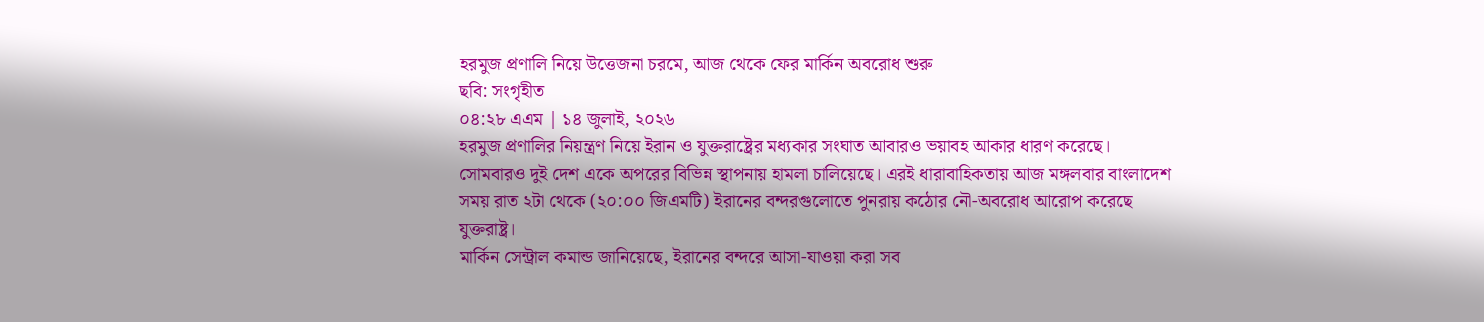হরমুজ প্রণালি নিয়ে উত্তেজনা চরমে, আজ থেকে ফের মার্কিন অবরোধ শুরু
ছবি: সংগৃহীত
০৪:২৮ এএম | ১৪ জুলাই, ২০২৬
হরমুজ প্রণালির নিয়ন্ত্রণ নিয়ে ইরান ও যুক্তরাষ্ট্রের মধ্যকার সংঘাত আবারও ভয়াবহ আকার ধারণ করেছে। সোমবারও দুই দেশ একে অপরের বিভিন্ন স্থাপনায় হামলা চালিয়েছে। এরই ধারাবাহিকতায় আজ মঙ্গলবার বাংলাদেশ সময় রাত ২টা থেকে (২০:০০ জিএমটি) ইরানের বন্দরগুলোতে পুনরায় কঠোর নৌ-অবরোধ আরোপ করেছে যুক্তরাষ্ট্র।
মার্কিন সেন্ট্রাল কমান্ড জানিয়েছে, ইরানের বন্দরে আসা-যাওয়া করা সব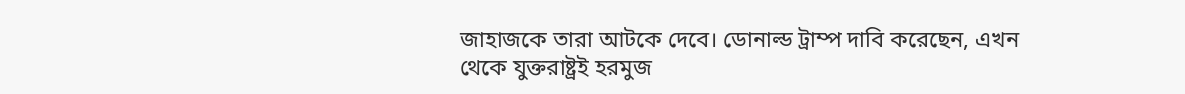জাহাজকে তারা আটকে দেবে। ডোনাল্ড ট্রাম্প দাবি করেছেন, এখন থেকে যুক্তরাষ্ট্রই হরমুজ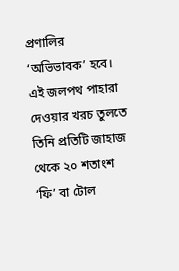প্রণালির ‘অভিভাবক’ হবে। এই জলপথ পাহারা দেওয়ার খরচ তুলতে তিনি প্রতিটি জাহাজ থেকে ২০ শতাংশ ‘ফি’ বা টোল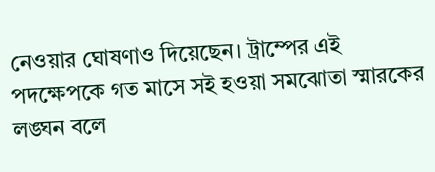নেওয়ার ঘোষণাও দিয়েছেন। ট্রাম্পের এই পদক্ষেপকে গত মাসে সই হওয়া সমঝোতা স্মারকের লঙ্ঘন বলে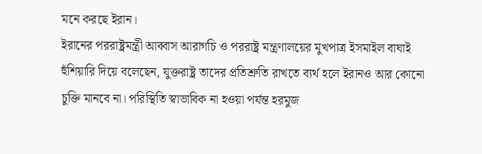মনে করছে ইরান।
ইরানের পররাষ্ট্রমন্ত্রী আব্বাস আরাগচি ও পররাষ্ট্র মন্ত্রণালয়ের মুখপাত্র ইসমাইল বাঘাই হুঁশিয়ারি দিয়ে বলেছেন, যুক্তরাষ্ট্র তাদের প্রতিশ্রুতি রাখতে ব্যর্থ হলে ইরানও আর কোনো চুক্তি মানবে না। পরিস্থিতি স্বাভাবিক না হওয়া পর্যন্ত হরমুজ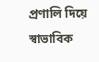প্রণালি দিয়ে স্বাভাবিক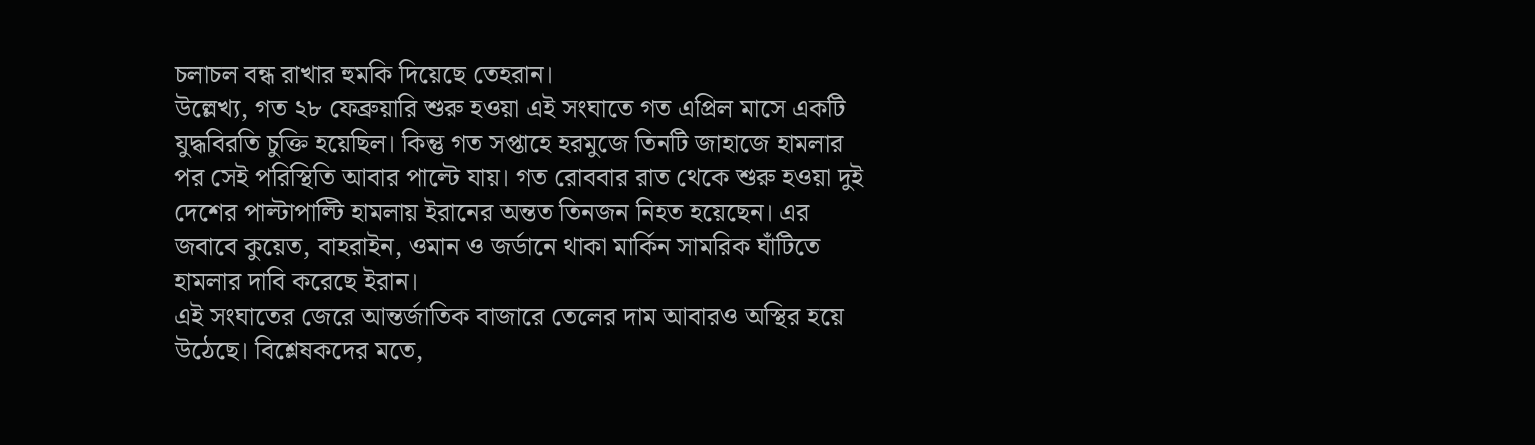চলাচল বন্ধ রাখার হুমকি দিয়েছে তেহরান।
উল্লেখ্য, গত ২৮ ফেব্রুয়ারি শুরু হওয়া এই সংঘাতে গত এপ্রিল মাসে একটি যুদ্ধবিরতি চুক্তি হয়েছিল। কিন্তু গত সপ্তাহে হরমুজে তিনটি জাহাজে হামলার পর সেই পরিস্থিতি আবার পাল্টে যায়। গত রোববার রাত থেকে শুরু হওয়া দুই দেশের পাল্টাপাল্টি হামলায় ইরানের অন্তত তিনজন নিহত হয়েছেন। এর জবাবে কুয়েত, বাহরাইন, ওমান ও জর্ডানে থাকা মার্কিন সামরিক ঘাঁটিতে হামলার দাবি করেছে ইরান।
এই সংঘাতের জেরে আন্তর্জাতিক বাজারে তেলের দাম আবারও অস্থির হয়ে উঠেছে। বিশ্লেষকদের মতে,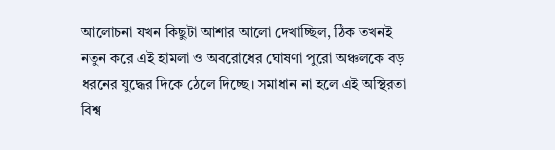আলোচনা যখন কিছুটা আশার আলো দেখাচ্ছিল, ঠিক তখনই নতুন করে এই হামলা ও অবরোধের ঘোষণা পুরো অঞ্চলকে বড় ধরনের যুদ্ধের দিকে ঠেলে দিচ্ছে। সমাধান না হলে এই অস্থিরতা বিশ্ব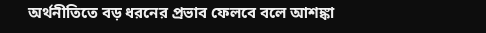অর্থনীতিতে বড় ধরনের প্রভাব ফেলবে বলে আশঙ্কা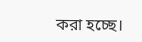করা হচ্ছে।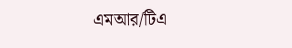এমআর/টিএ